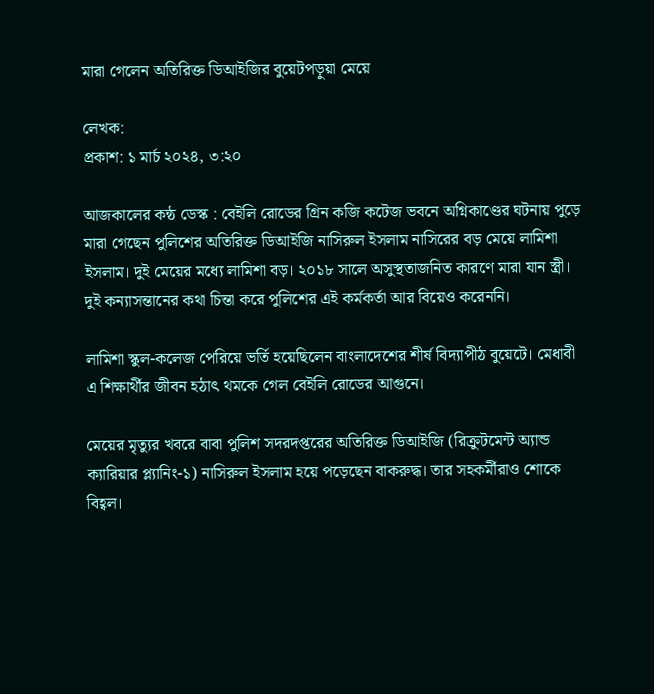মারা গেলেন অতিরিক্ত ডিআইজির বুয়েটপড়ুয়া মেয়ে

লেখক:
প্রকাশ: ১ মার্চ ২০২৪, ৩:২০

আজকালের কন্ঠ ডেস্ক : বেইলি রোডের গ্রিন কজি কটেজ ভবনে অগ্নিকাণ্ডের ঘটনায় পুড়ে মারা গেছেন পুলিশের অতিরিক্ত ডিআইজি নাসিরুল ইসলাম নাসিরের বড় মেয়ে লামিশা ইসলাম। দুই মেয়ের মধ্যে লামিশা বড়। ২০১৮ সালে অসুস্থতাজনিত কারণে মারা যান স্ত্রী। দুই কন্যাসন্তানের কথা চিন্তা করে পুলিশের এই কর্মকর্তা আর বিয়েও করেননি।

লামিশা স্কুল-কলেজ পেরিয়ে ভর্তি হয়েছিলেন বাংলাদেশের শীর্ষ বিদ্যাপীঠ বুয়েটে। মেধাবী এ শিক্ষার্থীর জীবন হঠাৎ থমকে গেল বেইলি রোডের আগুনে।

মেয়ের মৃত্যুর খবরে বাবা পুলিশ সদরদপ্তরের অতিরিক্ত ডিআইজি (রিক্রুটমেন্ট অ্যান্ড ক্যারিয়ার প্ল্যানিং-১) নাসিরুল ইসলাম হয়ে পড়েছেন বাকরুদ্ধ। তার সহকর্মীরাও শোকে বিহ্বল।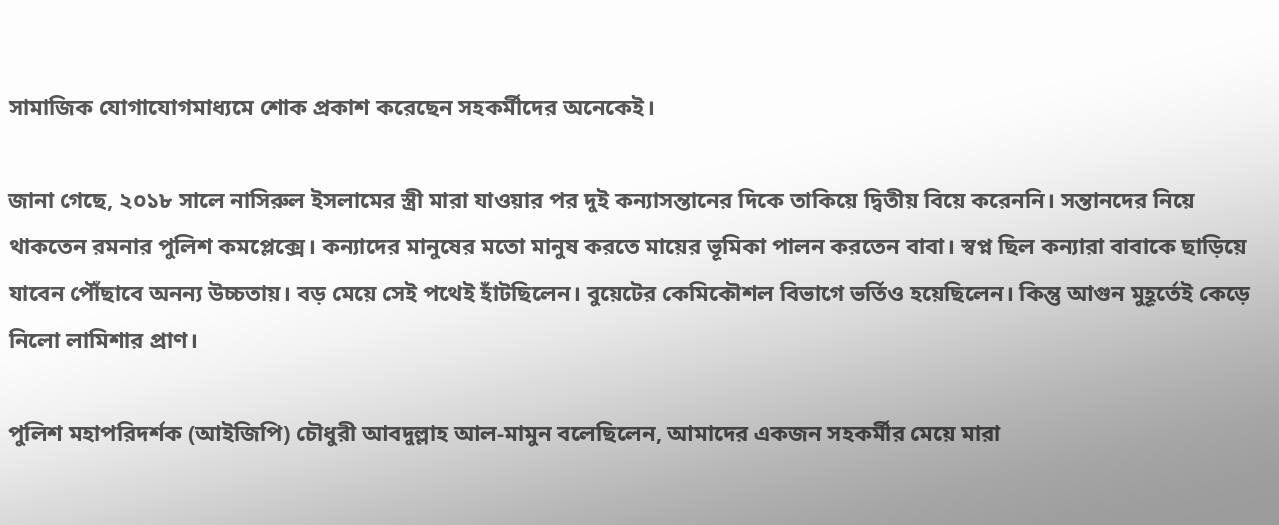সামাজিক যোগাযোগমাধ্যমে শোক প্রকাশ করেছেন সহকর্মীদের অনেকেই।

জানা গেছে, ২০১৮ সালে নাসিরুল ইসলামের স্ত্রী মারা যাওয়ার পর দুই কন্যাসন্তানের দিকে তাকিয়ে দ্বিতীয় বিয়ে করেননি। সন্তানদের নিয়ে থাকতেন রমনার পুলিশ কমপ্লেক্সে। কন্যাদের মানুষের মতো মানুষ করতে মায়ের ভূমিকা পালন করতেন বাবা। স্বপ্ন ছিল কন্যারা বাবাকে ছাড়িয়ে যাবেন পৌঁছাবে অনন্য উচ্চতায়। বড় মেয়ে সেই পথেই হাঁটছিলেন। বুয়েটের কেমিকৌশল বিভাগে ভর্তিও হয়েছিলেন। কিন্তু আগুন মুহূর্তেই কেড়ে নিলো লামিশার প্রাণ।

পুলিশ মহাপরিদর্শক (আইজিপি) চৌধুরী আবদুল্লাহ আল-মামুন বলেছিলেন, আমাদের একজন সহকর্মীর মেয়ে মারা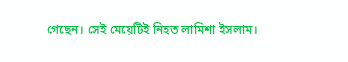গেছেন। সেই মেয়েটিই নিহত লামিশা ইসলাম।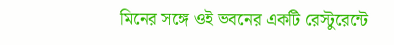মিনের সঙ্গে ওই ভবনের একটি রেস্টুরেন্টে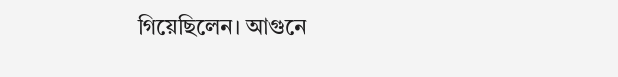গিয়েছিলেন। আগুনে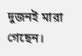দুজনই মারা গেছেন।